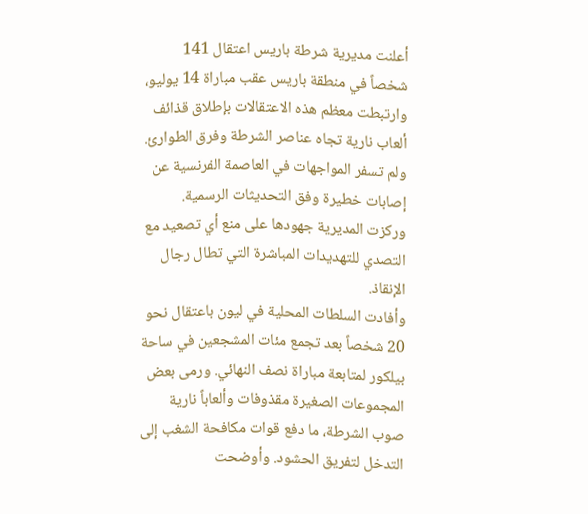أعلنت مديرية شرطة باريس اعتقال 141 شخصاً في منطقة باريس عقب مباراة 14 يوليو، وارتبطت معظم هذه الاعتقالات بإطلاق قذائف ألعاب نارية تجاه عناصر الشرطة وفرق الطوارئ. ولم تسفر المواجهات في العاصمة الفرنسية عن إصابات خطيرة وفق التحديثات الرسمية. وركزت المديرية جهودها على منع أي تصعيد مع التصدي للتهديدات المباشرة التي تطال رجال الإنقاذ.
وأفادت السلطات المحلية في ليون باعتقال نحو 20 شخصاً بعد تجمع مئات المشجعين في ساحة بيلكور لمتابعة مباراة نصف النهائي. ورمى بعض المجموعات الصغيرة مقذوفات وألعاباً نارية صوب الشرطة، ما دفع قوات مكافحة الشغب إلى التدخل لتفريق الحشود. وأوضحت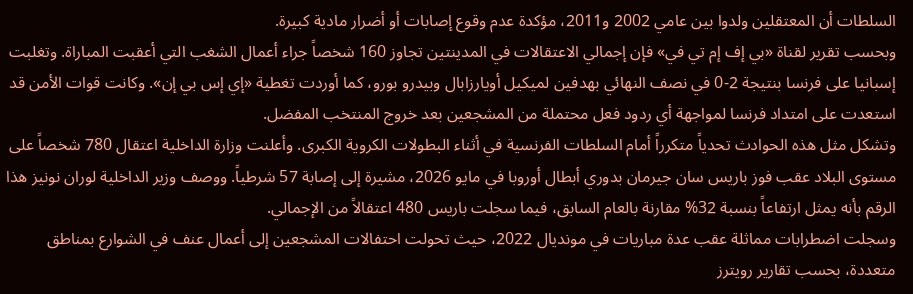السلطات أن المعتقلين ولدوا بين عامي 2002 و2011، مؤكدة عدم وقوع إصابات أو أضرار مادية كبيرة.
وبحسب تقرير لقناة «بي إف إم تي في» فإن إجمالي الاعتقالات في المدينتين تجاوز 160 شخصاً جراء أعمال الشغب التي أعقبت المباراة. وتغلبت إسبانيا على فرنسا بنتيجة 2-0 في نصف النهائي بهدفين لميكيل أويارزابال وبيدرو بورو، كما أوردت تغطية «إي إس بي إن». وكانت قوات الأمن قد استعدت على امتداد فرنسا لمواجهة أي ردود فعل محتملة من المشجعين بعد خروج المنتخب المفضل.
وتشكل مثل هذه الحوادث تحدياً متكرراً أمام السلطات الفرنسية في أثناء البطولات الكروية الكبرى. وأعلنت وزارة الداخلية اعتقال 780 شخصاً على مستوى البلاد عقب فوز باريس سان جيرمان بدوري أبطال أوروبا في مايو 2026، مشيرة إلى إصابة 57 شرطياً. ووصف وزير الداخلية لوران نونيز هذا الرقم بأنه يمثل ارتفاعاً بنسبة 32% مقارنة بالعام السابق، فيما سجلت باريس 480 اعتقالاً من الإجمالي.
وسجلت اضطرابات مماثلة عقب عدة مباريات في مونديال 2022، حيث تحولت احتفالات المشجعين إلى أعمال عنف في الشوارع بمناطق متعددة، بحسب تقارير رويترز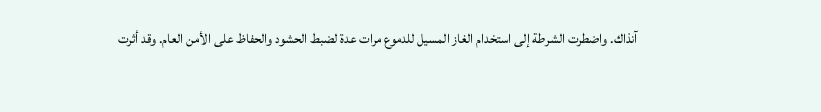آنذاك. واضطرت الشرطة إلى استخدام الغاز المسيل للدموع مرات عدة لضبط الحشود والحفاظ على الأمن العام. وقد أثرت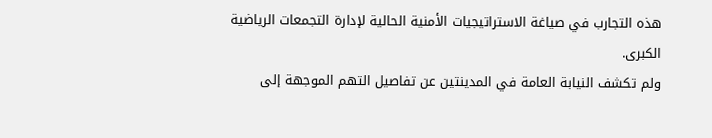هذه التجارب في صياغة الاستراتيجيات الأمنية الحالية لإدارة التجمعات الرياضية الكبرى.
ولم تكشف النيابة العامة في المدينتين عن تفاصيل التهم الموجهة إلى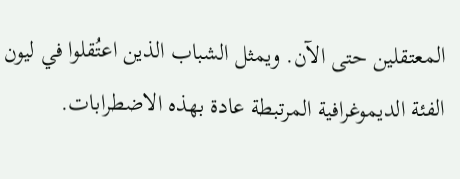المعتقلين حتى الآن. ويمثل الشباب الذين اعتُقلوا في ليون الفئة الديموغرافية المرتبطة عادة بهذه الاضطرابات.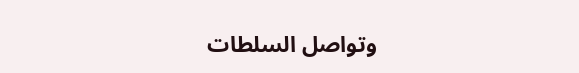وتواصل السلطات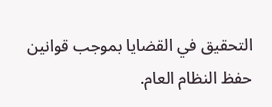التحقيق في القضايا بموجب قوانين حفظ النظام العام.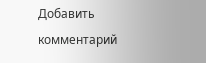Добавить комментарий